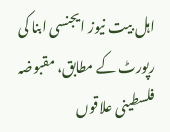اہل بیت نیوز ایجنسی ابنا کی رپورٹ کے مطابق، مقبوضہ فلسطینی علاقوں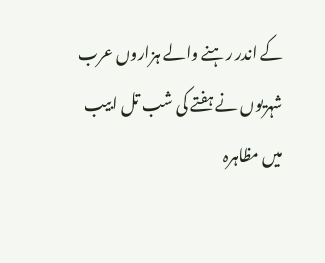کے اندر رہنے والے ہزاروں عرب شہریوں نے ہفتے کی شب تل ابیب میں مظاہرہ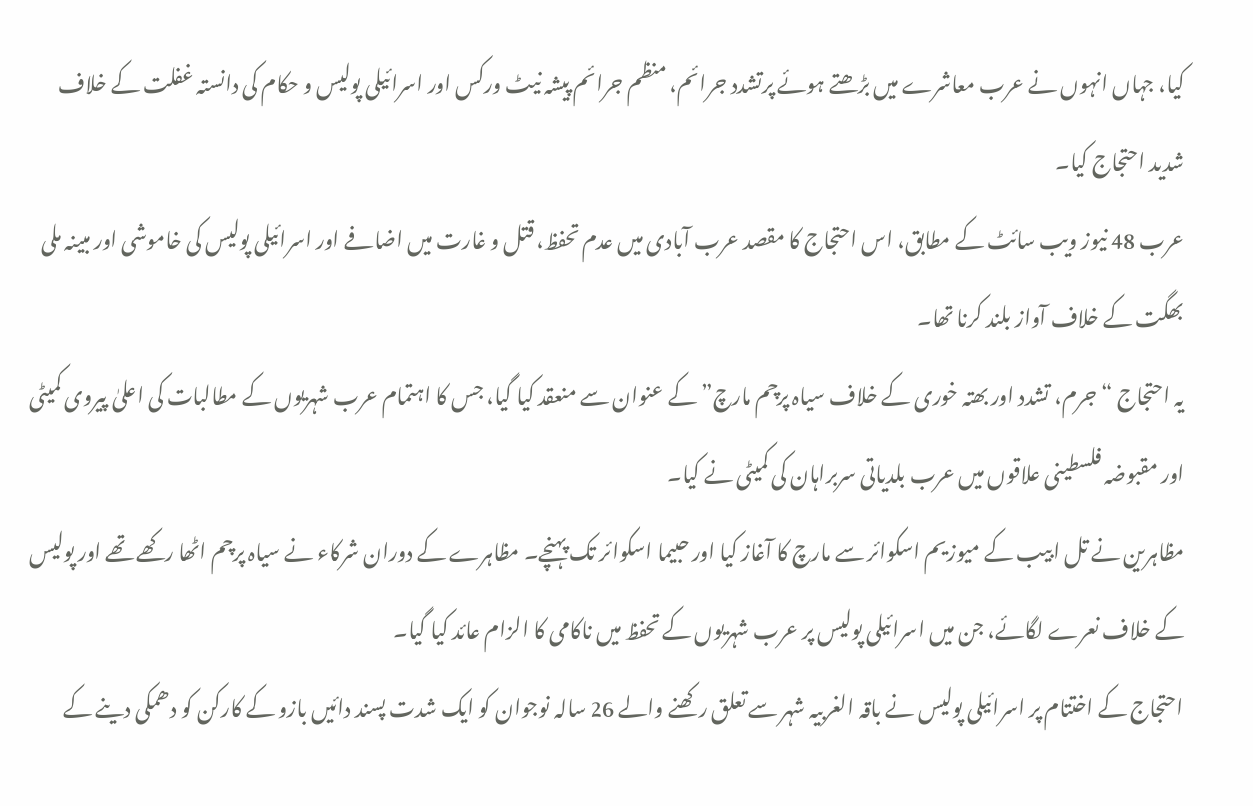کیا، جہاں انہوں نے عرب معاشرے میں بڑھتے ہوئے پرتشدد جرائم، منظم جرائم پیشہ نیٹ ورکس اور اسرائیلی پولیس و حکام کی دانستہ غفلت کے خلاف شدید احتجاج کیا۔
عرب 48 نیوز ویب سائٹ کے مطابق، اس احتجاج کا مقصد عرب آبادی میں عدم تحفظ، قتل و غارت میں اضافے اور اسرائیلی پولیس کی خاموشی اور مبینہ ملی بھگت کے خلاف آواز بلند کرنا تھا۔
یہ احتجاج “جرم، تشدد اور بھتہ خوری کے خلاف سیاہ پرچم مارچ” کے عنوان سے منعقد کیا گیا، جس کا اہتمام عرب شہریوں کے مطالبات کی اعلیٰ پیروی کمیٹی اور مقبوضہ فلسطینی علاقوں میں عرب بلدیاتی سربراہان کی کمیٹی نے کیا۔
مظاہرین نے تل ابیب کے میوزیم اسکوائر سے مارچ کا آغاز کیا اور حبیما اسکوائر تک پہنچے۔ مظاہرے کے دوران شرکاء نے سیاہ پرچم اٹھا رکھے تھے اور پولیس کے خلاف نعرے لگائے، جن میں اسرائیلی پولیس پر عرب شہریوں کے تحفظ میں ناکامی کا الزام عائد کیا گیا۔
احتجاج کے اختتام پر اسرائیلی پولیس نے باقہ الغربیہ شہر سے تعلق رکھنے والے 26 سالہ نوجوان کو ایک شدت پسند دائیں بازو کے کارکن کو دھمکی دینے کے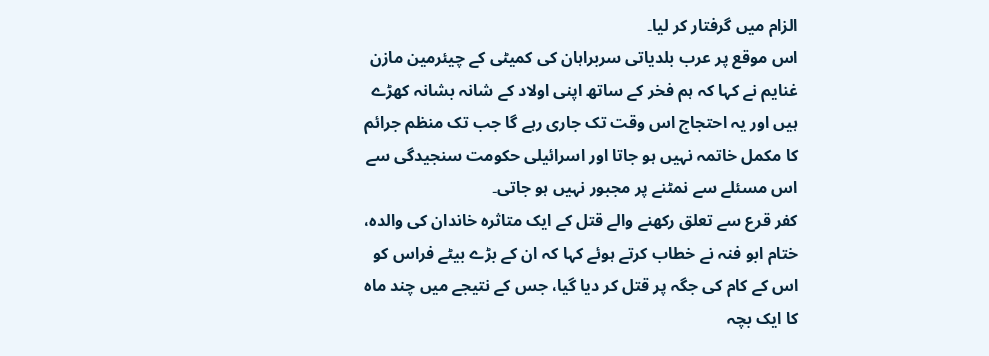الزام میں گرفتار کر لیا۔
اس موقع پر عرب بلدیاتی سربراہان کی کمیٹی کے چیئرمین مازن غنایم نے کہا کہ ہم فخر کے ساتھ اپنی اولاد کے شانہ بشانہ کھڑے ہیں اور یہ احتجاج اس وقت تک جاری رہے گا جب تک منظم جرائم کا مکمل خاتمہ نہیں ہو جاتا اور اسرائیلی حکومت سنجیدگی سے اس مسئلے سے نمٹنے پر مجبور نہیں ہو جاتی۔
کفر قرع سے تعلق رکھنے والے قتل کے ایک متاثرہ خاندان کی والدہ، ختام ابو فنہ نے خطاب کرتے ہوئے کہا کہ ان کے بڑے بیٹے فراس کو اس کے کام کی جگہ پر قتل کر دیا گیا، جس کے نتیجے میں چند ماہ کا ایک بچہ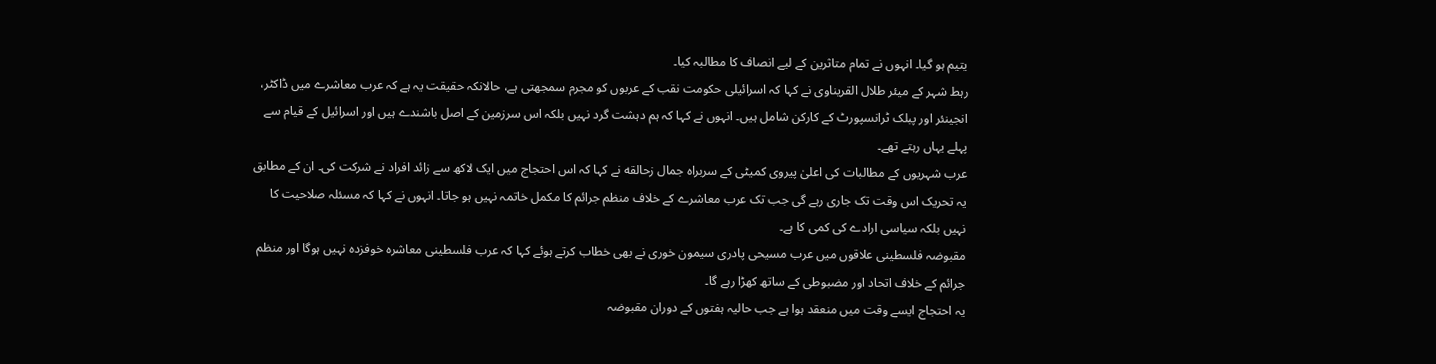یتیم ہو گیا۔ انہوں نے تمام متاثرین کے لیے انصاف کا مطالبہ کیا۔
رہط شہر کے میئر طلال القریناوی نے کہا کہ اسرائیلی حکومت نقب کے عربوں کو مجرم سمجھتی ہے، حالانکہ حقیقت یہ ہے کہ عرب معاشرے میں ڈاکٹر، انجینئر اور پبلک ٹرانسپورٹ کے کارکن شامل ہیں۔ انہوں نے کہا کہ ہم دہشت گرد نہیں بلکہ اس سرزمین کے اصل باشندے ہیں اور اسرائیل کے قیام سے پہلے یہاں رہتے تھے۔
عرب شہریوں کے مطالبات کی اعلیٰ پیروی کمیٹی کے سربراہ جمال زحالقه نے کہا کہ اس احتجاج میں ایک لاکھ سے زائد افراد نے شرکت کی۔ ان کے مطابق یہ تحریک اس وقت تک جاری رہے گی جب تک عرب معاشرے کے خلاف منظم جرائم کا مکمل خاتمہ نہیں ہو جاتا۔ انہوں نے کہا کہ مسئلہ صلاحیت کا نہیں بلکہ سیاسی ارادے کی کمی کا ہے۔
مقبوضہ فلسطینی علاقوں میں عرب مسیحی پادری سیمون خوری نے بھی خطاب کرتے ہوئے کہا کہ عرب فلسطینی معاشرہ خوفزدہ نہیں ہوگا اور منظم جرائم کے خلاف اتحاد اور مضبوطی کے ساتھ کھڑا رہے گا۔
یہ احتجاج ایسے وقت میں منعقد ہوا ہے جب حالیہ ہفتوں کے دوران مقبوضہ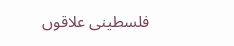فلسطینی علاقوں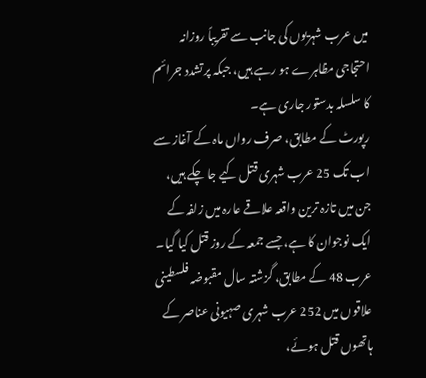میں عرب شہریوں کی جانب سے تقریباً روزانہ احتجاجی مظاہرے ہو رہے ہیں، جبکہ پرتشدد جرائم کا سلسلہ بدستور جاری ہے۔
رپورٹ کے مطابق، صرف رواں ماہ کے آغاز سے اب تک 25 عرب شہری قتل کیے جا چکے ہیں، جن میں تازہ ترین واقعہ علاقے عارہ میں زلفہ کے ایک نوجوان کا ہے، جسے جمعہ کے روز قتل کیا گیا۔
عرب 48 کے مطابق، گزشتہ سال مقبوضہ فلسطینی علاقوں میں 252 عرب شہری صہیونی عناصر کے ہاتھوں قتل ہوئے،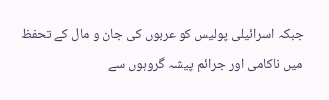جبکہ اسرائیلی پولیس کو عربوں کی جان و مال کے تحفظ میں ناکامی اور جرائم پیشہ گروہوں سے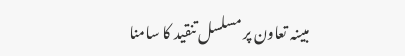مبینہ تعاون پر مسلسل تنقید کا سامنا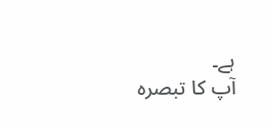ہے۔
آپ کا تبصرہ